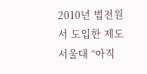2010년 법전원서 도입한 제도
서울대 “아직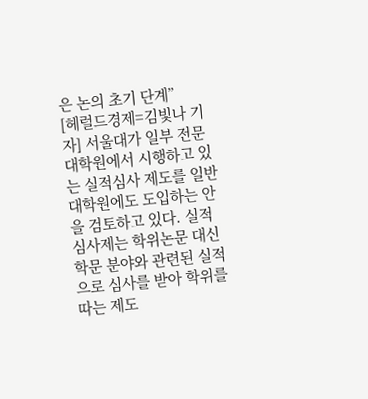은 논의 초기 단계”
[헤럴드경제=김빛나 기자] 서울대가 일부 전문대학원에서 시행하고 있는 실적심사 제도를 일반대학원에도 도입하는 안을 검토하고 있다. 실적심사제는 학위논문 대신 학문 분야와 관련된 실적으로 심사를 받아 학위를 따는 제도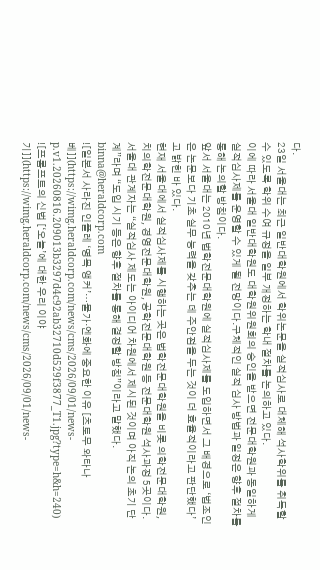다.
23일 서울대는 최근 일반대학원에서 학위논문을 실적심사로 대체해 석사학위를 취득할 수 있도록 학위 수여 규정을 일부 개정하는 학내 절차를 논의하고 있다.
이에 따라 서울대 일반대학원도 대학원위원회의 승인을 받으면 전문대학원과 동일하게 실적심사제를 운영할 수 있게 될 전망이다.구체적인 실적 심사 방법과 일정은 향후 절차를 통해 논의할 방침이다.
앞서 서울대는 2010년 법학전문대학원에 실적심사제를 도입하면서 그 배경으로 ‘법조인은 논문보다 기초 실무 능력을 갖추는 데 주안점을 두는 것이 더 효율적이라고 판단했다’고 밝힌 바 있다.
현재 서울대에서 실적심사제를 시행하는 곳은 법학전문대학원을 비롯 의학전문대학원, 치의학전문대학원, 경영전문대학원, 공학전문대학원 등 전문대학원 석사과정 5곳이다.
서울대 관계자는 “실적심사 제도는 아이디어 차원에서 제시된 것이며 아직 논의 초기 단계”라며 “도입 시기 등은 향후 절차를 통해 결정할 방침”이라고 말했다.
binna@heraldcorp.com
![일본서 사라진 인플레 ‘명목 앵커’…물가·엔화에 중요한 이유 [츠토무 와타나베]](https://wimg.heraldcorp.com/news/cms/2026/09/01/news-p.v1.20260816.209013b3297d4c92ab32710d529f3877_T1.jpg?type=h&h=240)
![프롬프트의 신법 [‘오늘’에 대한 우리 이야기]](https://wimg.heraldcorp.com/news/cms/2026/09/01/news-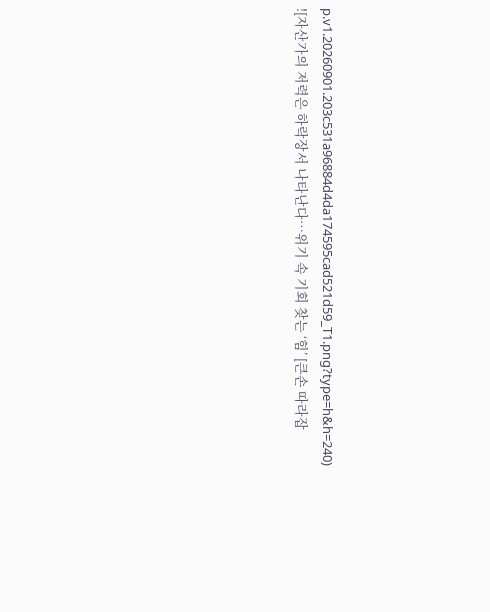p.v1.20260901.203c531a96884d4da174595cad521d59_T1.png?type=h&h=240)
![자산가의 저력은 하락장서 나타난다…위기 속 기회 찾는 ‘힘’ [큰손 따라잡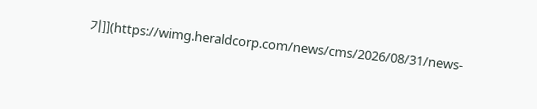기]](https://wimg.heraldcorp.com/news/cms/2026/08/31/news-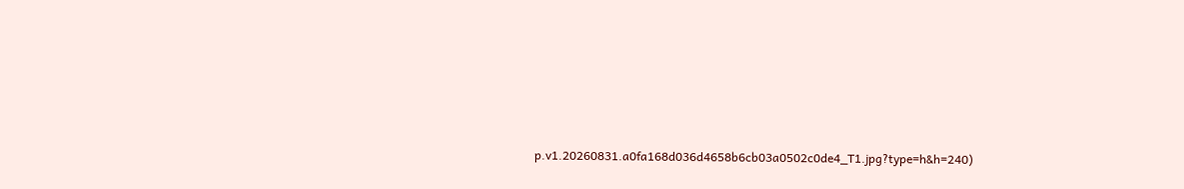p.v1.20260831.a0fa168d036d4658b6cb03a0502c0de4_T1.jpg?type=h&h=240)